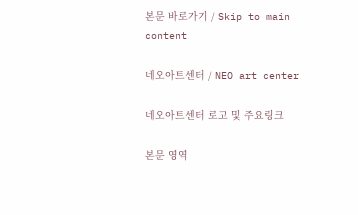본문 바로가기 / Skip to main content

네오아트센터 / NEO art center

네오아트센터 로고 및 주요링크

본문 영역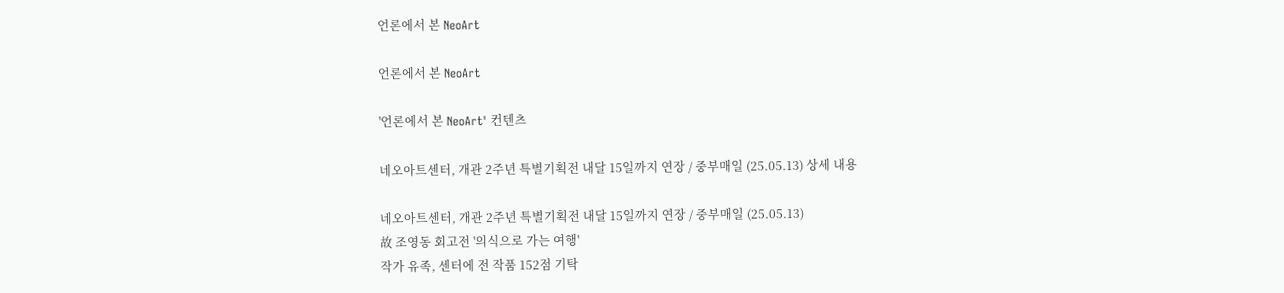언론에서 본 NeoArt

언론에서 본 NeoArt

'언론에서 본 NeoArt' 컨텐츠

네오아트센터, 개관 2주년 특별기획전 내달 15일까지 연장 / 중부매일 (25.05.13) 상세 내용

네오아트센터, 개관 2주년 특별기획전 내달 15일까지 연장 / 중부매일 (25.05.13)
故 조영동 회고전 '의식으로 가는 여행'
작가 유족, 센터에 전 작품 152점 기탁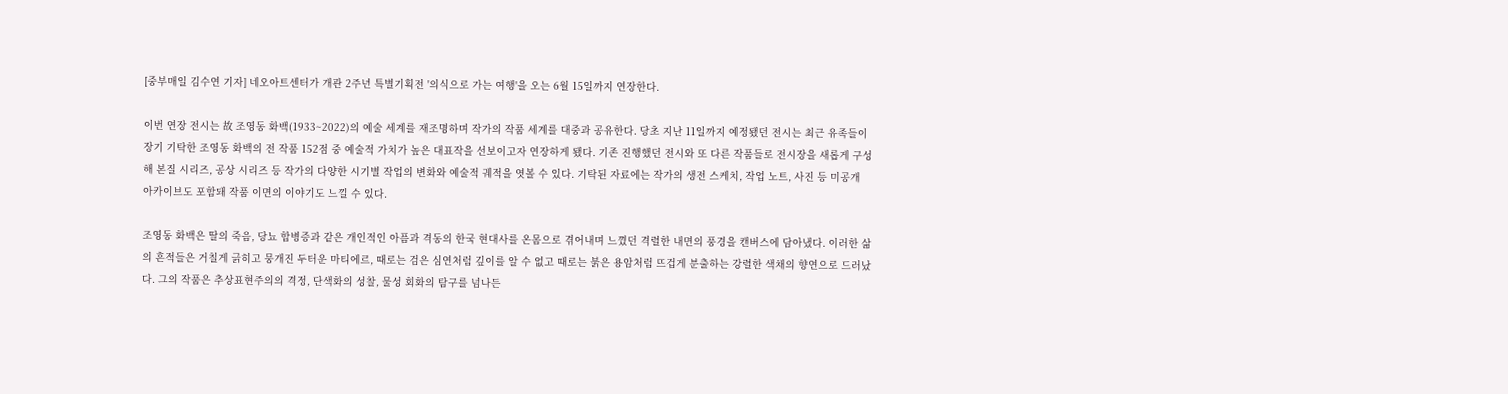[중부매일 김수연 기자] 네오아트센터가 개관 2주년 특별기획전 '의식으로 가는 여행'을 오는 6월 15일까지 연장한다.

이번 연장 전시는 故 조영동 화백(1933~2022)의 예술 세계를 재조명하며 작가의 작품 세계를 대중과 공유한다. 당초 지난 11일까지 예정됐던 전시는 최근 유족들이 장기 기탁한 조영동 화백의 전 작품 152점 중 예술적 가치가 높은 대표작을 선보이고자 연장하게 됐다. 기존 진행했던 전시와 또 다른 작품들로 전시장을 새롭게 구성해 본질 시리즈, 공상 시리즈 등 작가의 다양한 시기별 작업의 변화와 예술적 궤적을 엿볼 수 있다. 기탁된 자료에는 작가의 생전 스케치, 작업 노트, 사진 등 미공개 아카이브도 포함돼 작품 이면의 이야기도 느낄 수 있다.

조영동 화백은 딸의 죽음, 당뇨 합병증과 같은 개인적인 아픔과 격동의 한국 현대사를 온몸으로 겪어내며 느꼈던 격렬한 내면의 풍경을 캔버스에 담아냈다. 이러한 삶의 흔적들은 거칠게 긁히고 뭉개진 두터운 마티에르, 때로는 검은 심연처럼 깊이를 알 수 없고 때로는 붉은 용암처럼 뜨겁게 분출하는 강렬한 색채의 향연으로 드러났다. 그의 작품은 추상표현주의의 격정, 단색화의 성찰, 물성 회화의 탐구를 넘나든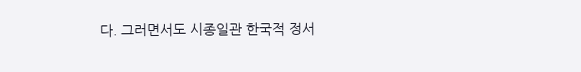다. 그러면서도 시종일관 한국적 정서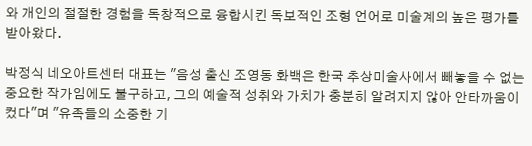와 개인의 절절한 경험을 독창적으로 융합시킨 독보적인 조형 언어로 미술계의 높은 평가를 받아왔다.

박정식 네오아트센터 대표는 "음성 출신 조영동 화백은 한국 추상미술사에서 빼놓을 수 없는 중요한 작가임에도 불구하고, 그의 예술적 성취와 가치가 충분히 알려지지 않아 안타까움이 컸다"며 "유족들의 소중한 기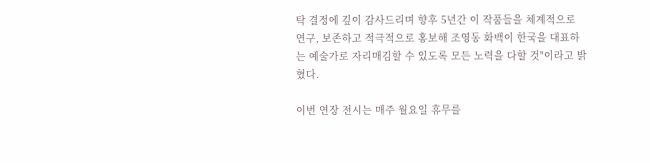탁 결정에 깊이 감사드리며 향후 5년간 이 작품들을 체계적으로 연구, 보존하고 적극적으로 홍보해 조영동 화백이 한국을 대표하는 예술가로 자리매김할 수 있도록 모든 노력을 다할 것"이라고 밝혔다.

이번 연장 전시는 매주 월요일 휴무를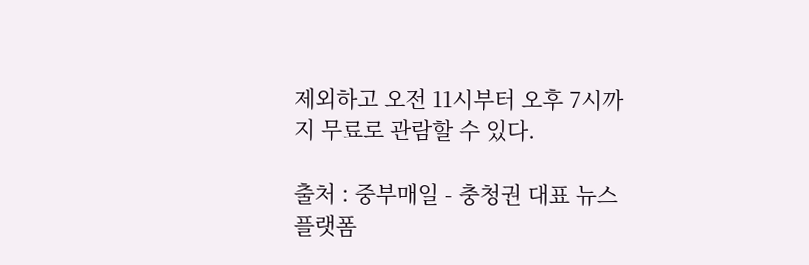제외하고 오전 11시부터 오후 7시까지 무료로 관람할 수 있다.

출처 : 중부매일 - 충청권 대표 뉴스 플랫폼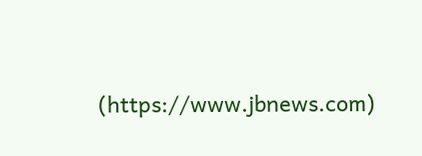(https://www.jbnews.com)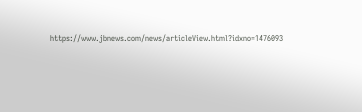https://www.jbnews.com/news/articleView.html?idxno=1476093